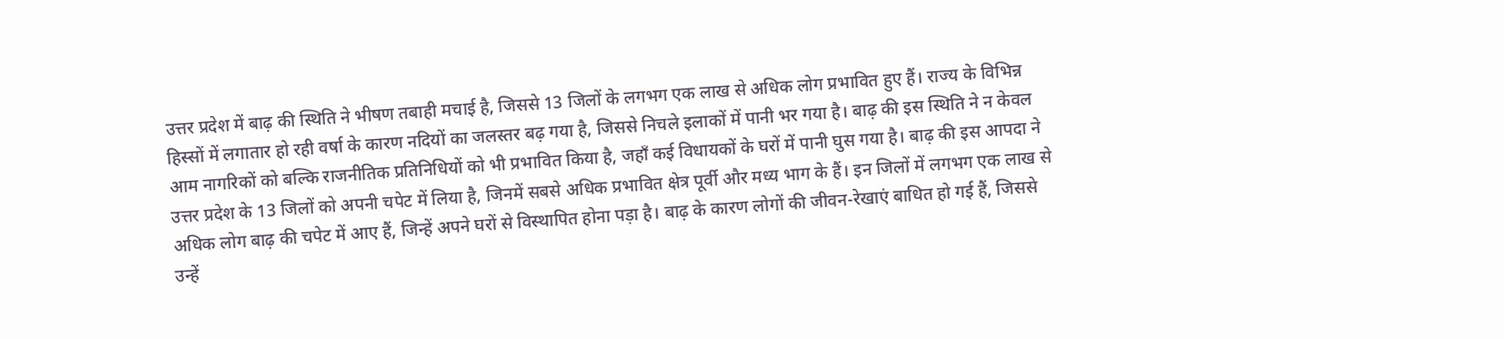उत्तर प्रदेश में बाढ़ की स्थिति ने भीषण तबाही मचाई है, जिससे 13 जिलों के लगभग एक लाख से अधिक लोग प्रभावित हुए हैं। राज्य के विभिन्न हिस्सों में लगातार हो रही वर्षा के कारण नदियों का जलस्तर बढ़ गया है, जिससे निचले इलाकों में पानी भर गया है। बाढ़ की इस स्थिति ने न केवल आम नागरिकों को बल्कि राजनीतिक प्रतिनिधियों को भी प्रभावित किया है, जहाँ कई विधायकों के घरों में पानी घुस गया है। बाढ़ की इस आपदा ने उत्तर प्रदेश के 13 जिलों को अपनी चपेट में लिया है, जिनमें सबसे अधिक प्रभावित क्षेत्र पूर्वी और मध्य भाग के हैं। इन जिलों में लगभग एक लाख से अधिक लोग बाढ़ की चपेट में आए हैं, जिन्हें अपने घरों से विस्थापित होना पड़ा है। बाढ़ के कारण लोगों की जीवन-रेखाएं बाधित हो गई हैं, जिससे उन्हें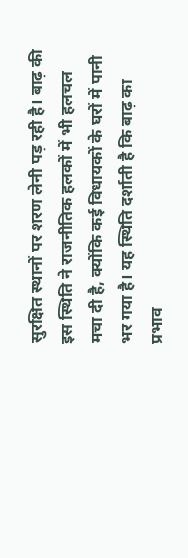सुरक्षित स्थानों पर शरण लेनी पड़ रही है। बाढ़ की इस स्थिति ने राजनीतिक हलकों में भी हलचल मचा दी है, क्योंकि कई विधायकों के घरों में पानी भर गया है। यह स्थिति दर्शाती है कि बाढ़ का प्रभाव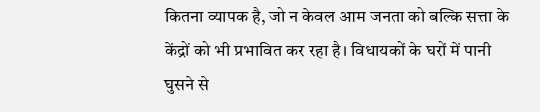कितना व्यापक है, जो न केवल आम जनता को बल्कि सत्ता के केंद्रों को भी प्रभावित कर रहा है। विधायकों के घरों में पानी घुसने से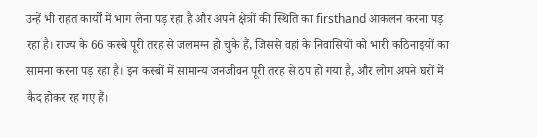उन्हें भी राहत कार्यों में भाग लेना पड़ रहा है और अपने क्षेत्रों की स्थिति का firsthand आकलन करना पड़ रहा है। राज्य के 66 कस्बे पूरी तरह से जलमग्न हो चुके हैं, जिससे वहां के निवासियों को भारी कठिनाइयों का सामना करना पड़ रहा है। इन कस्बों में सामान्य जनजीवन पूरी तरह से ठप हो गया है, और लोग अपने घरों में कैद होकर रह गए हैं।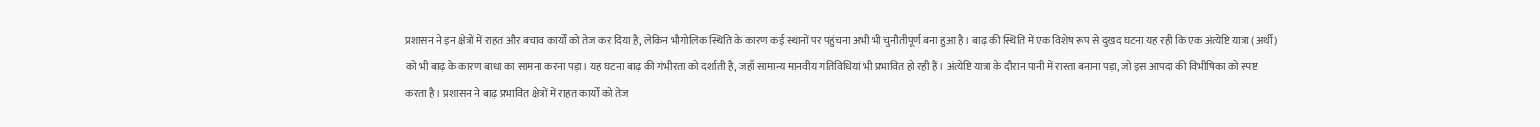प्रशासन ने इन क्षेत्रों में राहत और बचाव कार्यों को तेज कर दिया है, लेकिन भौगोलिक स्थिति के कारण कई स्थानों पर पहुंचना अभी भी चुनौतीपूर्ण बना हुआ है। बाढ़ की स्थिति में एक विशेष रूप से दुखद घटना यह रही कि एक अंत्येष्टि यात्रा (अर्थी) को भी बाढ़ के कारण बाधा का सामना करना पड़ा। यह घटना बाढ़ की गंभीरता को दर्शाती है, जहाँ सामान्य मानवीय गतिविधियां भी प्रभावित हो रही हैं। अंत्येष्टि यात्रा के दौरान पानी में रास्ता बनाना पड़ा, जो इस आपदा की विभीषिका को स्पष्ट करता है। प्रशासन ने बाढ़ प्रभावित क्षेत्रों में राहत कार्यों को तेज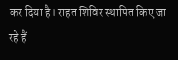कर दिया है। राहत शिविर स्थापित किए जा रहे हैं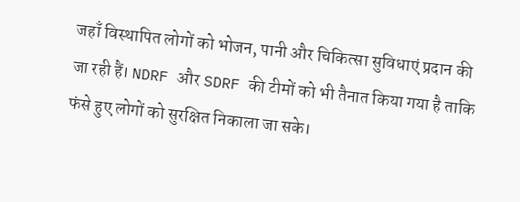जहाँ विस्थापित लोगों को भोजन, पानी और चिकित्सा सुविधाएं प्रदान की जा रही हैं। NDRF और SDRF की टीमों को भी तैनात किया गया है ताकि फंसे हुए लोगों को सुरक्षित निकाला जा सके।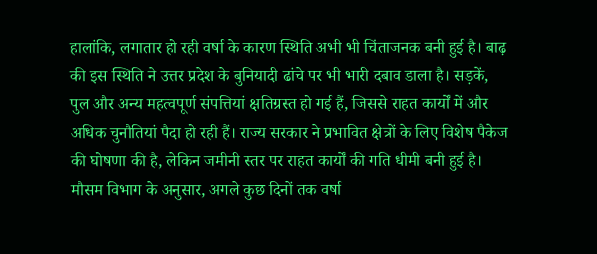हालांकि, लगातार हो रही वर्षा के कारण स्थिति अभी भी चिंताजनक बनी हुई है। बाढ़ की इस स्थिति ने उत्तर प्रदेश के बुनियादी ढांचे पर भी भारी दबाव डाला है। सड़कें, पुल और अन्य महत्वपूर्ण संपत्तियां क्षतिग्रस्त हो गई हैं, जिससे राहत कार्यों में और अधिक चुनौतियां पैदा हो रही हैं। राज्य सरकार ने प्रभावित क्षेत्रों के लिए विशेष पैकेज की घोषणा की है, लेकिन जमीनी स्तर पर राहत कार्यों की गति धीमी बनी हुई है। मौसम विभाग के अनुसार, अगले कुछ दिनों तक वर्षा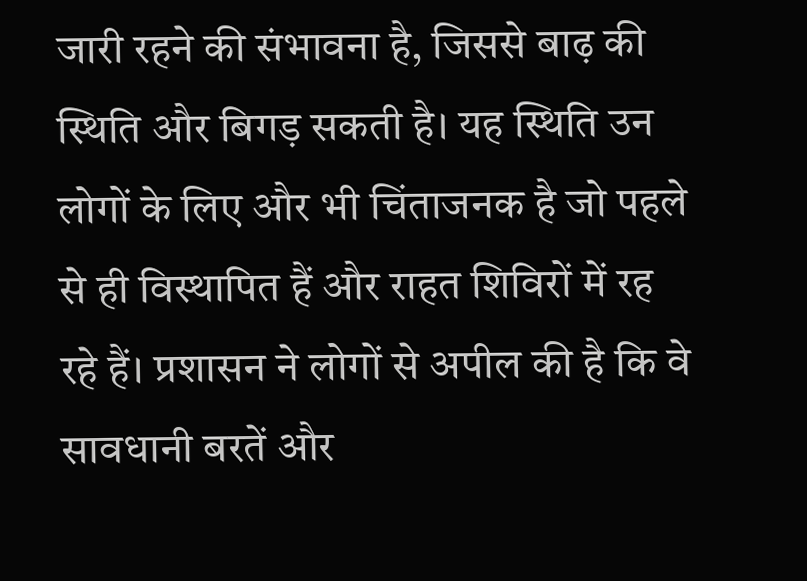जारी रहने की संभावना है, जिससे बाढ़ की स्थिति और बिगड़ सकती है। यह स्थिति उन लोगों के लिए और भी चिंताजनक है जो पहले से ही विस्थापित हैं और राहत शिविरों में रह रहे हैं। प्रशासन ने लोगों से अपील की है कि वे सावधानी बरतें और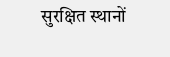सुरक्षित स्थानों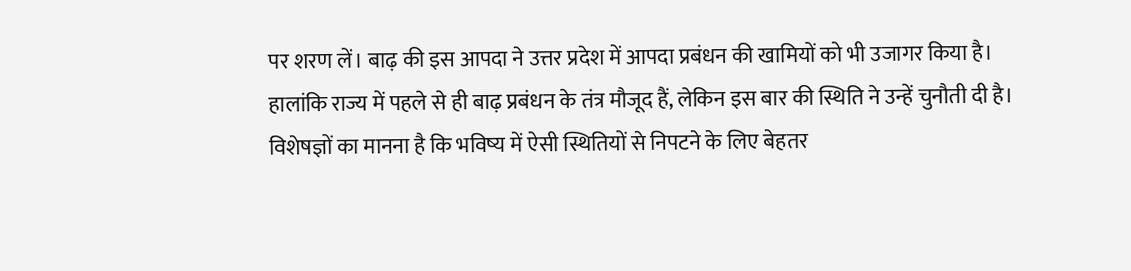पर शरण लें। बाढ़ की इस आपदा ने उत्तर प्रदेश में आपदा प्रबंधन की खामियों को भी उजागर किया है। हालांकि राज्य में पहले से ही बाढ़ प्रबंधन के तंत्र मौजूद हैं, लेकिन इस बार की स्थिति ने उन्हें चुनौती दी है। विशेषज्ञों का मानना है कि भविष्य में ऐसी स्थितियों से निपटने के लिए बेहतर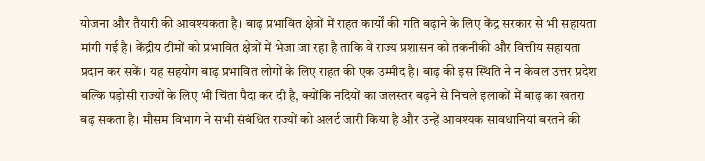योजना और तैयारी की आवश्यकता है। बाढ़ प्रभावित क्षेत्रों में राहत कार्यों की गति बढ़ाने के लिए केंद्र सरकार से भी सहायता मांगी गई है। केंद्रीय टीमों को प्रभावित क्षेत्रों में भेजा जा रहा है ताकि वे राज्य प्रशासन को तकनीकी और वित्तीय सहायता प्रदान कर सकें। यह सहयोग बाढ़ प्रभावित लोगों के लिए राहत की एक उम्मीद है। बाढ़ की इस स्थिति ने न केवल उत्तर प्रदेश बल्कि पड़ोसी राज्यों के लिए भी चिंता पैदा कर दी है, क्योंकि नदियों का जलस्तर बढ़ने से निचले इलाकों में बाढ़ का खतरा बढ़ सकता है। मौसम विभाग ने सभी संबंधित राज्यों को अलर्ट जारी किया है और उन्हें आवश्यक सावधानियां बरतने की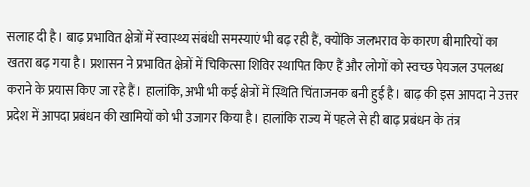सलाह दी है। बाढ़ प्रभावित क्षेत्रों में स्वास्थ्य संबंधी समस्याएं भी बढ़ रही हैं, क्योंकि जलभराव के कारण बीमारियों का खतरा बढ़ गया है। प्रशासन ने प्रभावित क्षेत्रों में चिकित्सा शिविर स्थापित किए हैं और लोगों को स्वच्छ पेयजल उपलब्ध कराने के प्रयास किए जा रहे हैं। हालांकि, अभी भी कई क्षेत्रों में स्थिति चिंताजनक बनी हुई है। बाढ़ की इस आपदा ने उत्तर प्रदेश में आपदा प्रबंधन की खामियों को भी उजागर किया है। हालांकि राज्य में पहले से ही बाढ़ प्रबंधन के तंत्र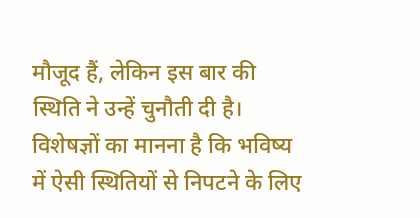मौजूद हैं, लेकिन इस बार की स्थिति ने उन्हें चुनौती दी है। विशेषज्ञों का मानना है कि भविष्य में ऐसी स्थितियों से निपटने के लिए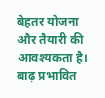बेहतर योजना और तैयारी की आवश्यकता है। बाढ़ प्रभावित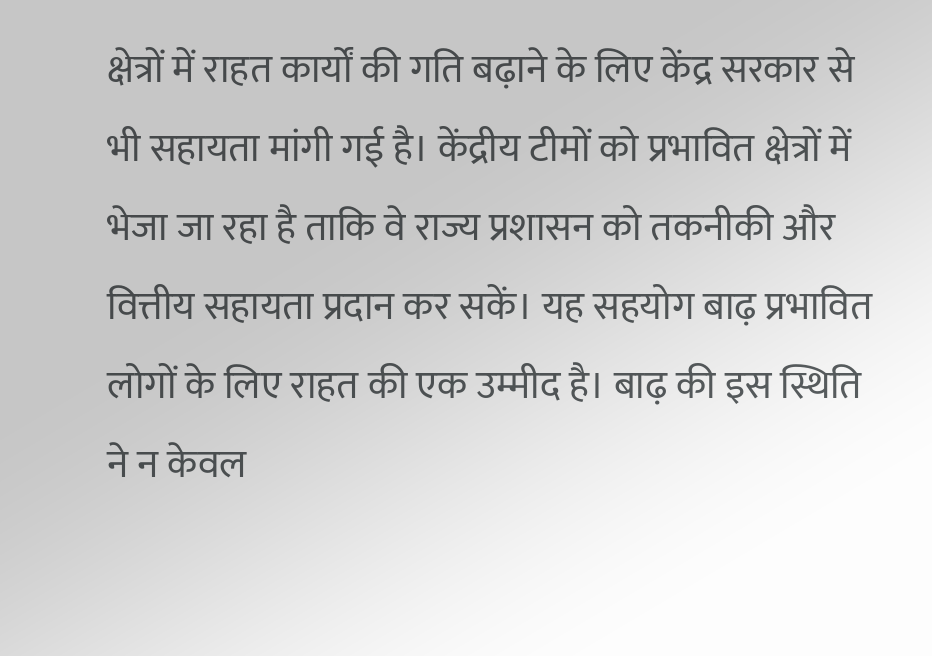क्षेत्रों में राहत कार्यों की गति बढ़ाने के लिए केंद्र सरकार से भी सहायता मांगी गई है। केंद्रीय टीमों को प्रभावित क्षेत्रों में भेजा जा रहा है ताकि वे राज्य प्रशासन को तकनीकी और वित्तीय सहायता प्रदान कर सकें। यह सहयोग बाढ़ प्रभावित लोगों के लिए राहत की एक उम्मीद है। बाढ़ की इस स्थिति ने न केवल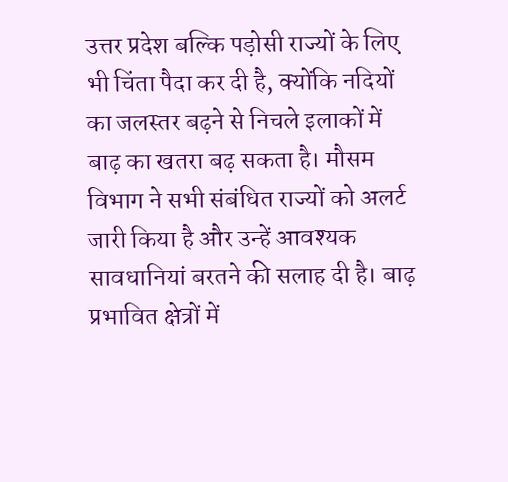उत्तर प्रदेश बल्कि पड़ोसी राज्यों के लिए भी चिंता पैदा कर दी है, क्योंकि नदियों का जलस्तर बढ़ने से निचले इलाकों में बाढ़ का खतरा बढ़ सकता है। मौसम विभाग ने सभी संबंधित राज्यों को अलर्ट जारी किया है और उन्हें आवश्यक सावधानियां बरतने की सलाह दी है। बाढ़ प्रभावित क्षेत्रों में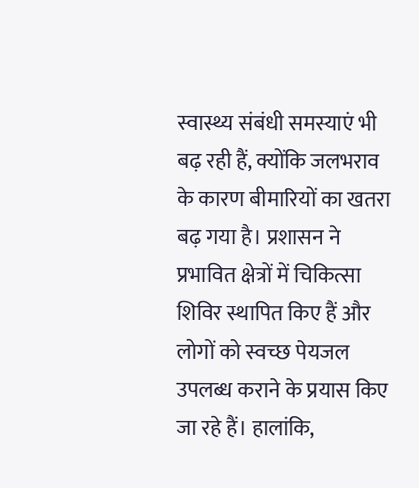स्वास्थ्य संबंधी समस्याएं भी बढ़ रही हैं, क्योंकि जलभराव के कारण बीमारियों का खतरा बढ़ गया है। प्रशासन ने प्रभावित क्षेत्रों में चिकित्सा शिविर स्थापित किए हैं और लोगों को स्वच्छ पेयजल उपलब्ध कराने के प्रयास किए जा रहे हैं। हालांकि,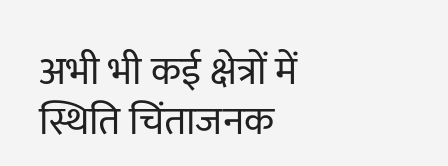अभी भी कई क्षेत्रों में स्थिति चिंताजनक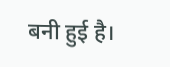बनी हुई है।